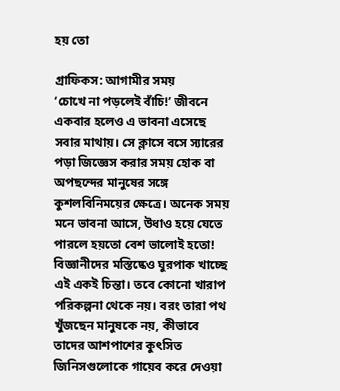হয় তো

গ্রাফিকস: আগামীর সময়
‘চোখে না পড়লেই বাঁচি!’ জীবনে একবার হলেও এ ভাবনা এসেছে সবার মাথায়। সে ক্লাসে বসে স্যারের পড়া জিজ্ঞেস করার সময় হোক বা অপছন্দের মানুষের সঙ্গে কুশলবিনিময়ের ক্ষেত্রে। অনেক সময় মনে ভাবনা আসে, উধাও হয়ে যেতে পারলে হয়তো বেশ ভালোই হতো! বিজ্ঞানীদের মস্তিষ্কেও ঘুরপাক খাচ্ছে এই একই চিন্তা। তবে কোনো খারাপ পরিকল্পনা থেকে নয়। বরং তারা পথ খুঁজছেন মানুষকে নয়, কীভাবে তাদের আশপাশের কুৎসিত জিনিসগুলোকে গায়েব করে দেওয়া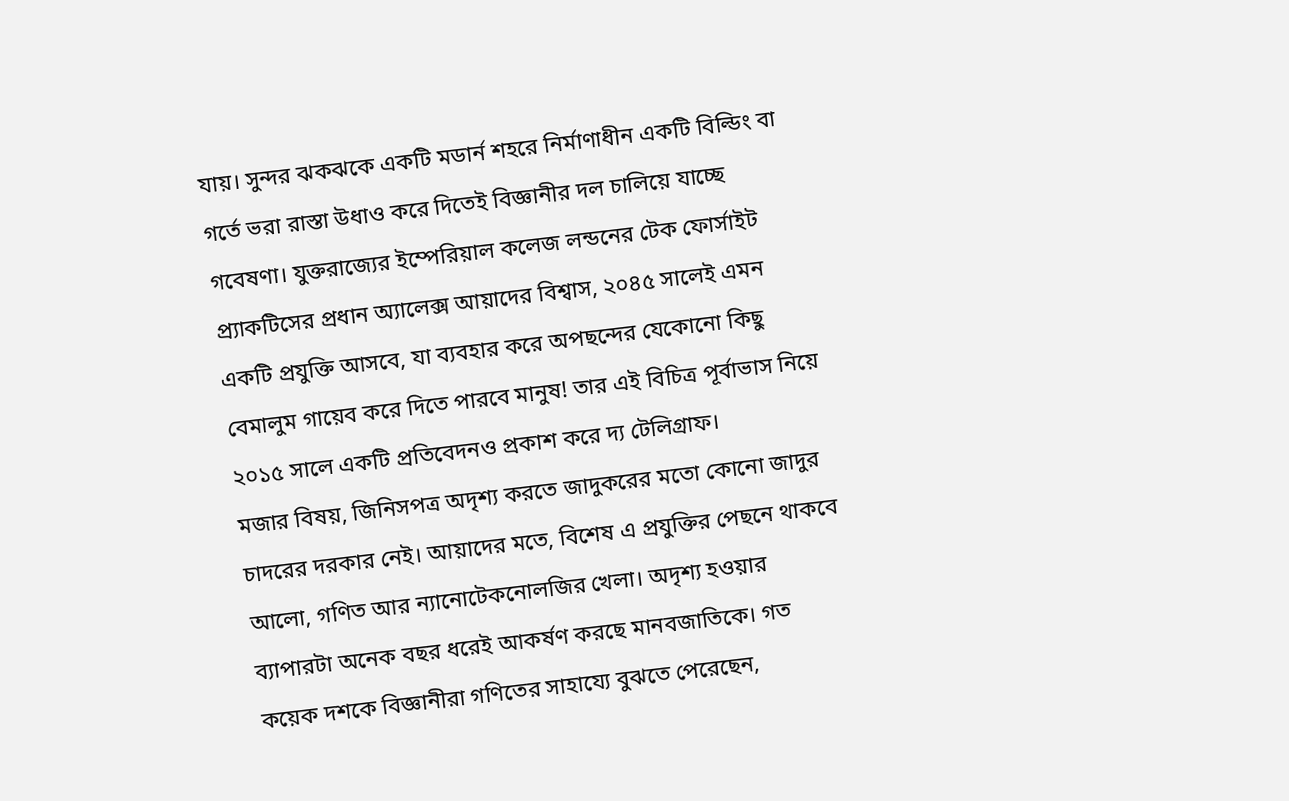যায়। সুন্দর ঝকঝকে একটি মডার্ন শহরে নির্মাণাধীন একটি বিল্ডিং বা গর্তে ভরা রাস্তা উধাও করে দিতেই বিজ্ঞানীর দল চালিয়ে যাচ্ছে গবেষণা। যুক্তরাজ্যের ইম্পেরিয়াল কলেজ লন্ডনের টেক ফোর্সাইট প্র্যাকটিসের প্রধান অ্যালেক্স আয়াদের বিশ্বাস, ২০৪৫ সালেই এমন একটি প্রযুক্তি আসবে, যা ব্যবহার করে অপছন্দের যেকোনো কিছু বেমালুম গায়েব করে দিতে পারবে মানুষ! তার এই বিচিত্র পূর্বাভাস নিয়ে ২০১৫ সালে একটি প্রতিবেদনও প্রকাশ করে দ্য টেলিগ্রাফ।
মজার বিষয়, জিনিসপত্র অদৃশ্য করতে জাদুকরের মতো কোনো জাদুর চাদরের দরকার নেই। আয়াদের মতে, বিশেষ এ প্রযুক্তির পেছনে থাকবে আলো, গণিত আর ন্যানোটেকনোলজির খেলা। অদৃশ্য হওয়ার ব্যাপারটা অনেক বছর ধরেই আকর্ষণ করছে মানবজাতিকে। গত কয়েক দশকে বিজ্ঞানীরা গণিতের সাহায্যে বুঝতে পেরেছেন,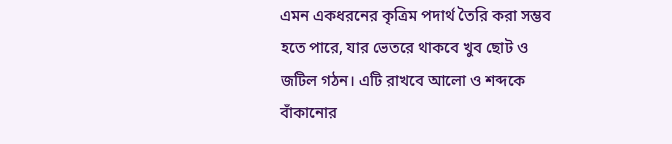এমন একধরনের কৃত্রিম পদার্থ তৈরি করা সম্ভব হতে পারে, যার ভেতরে থাকবে খুব ছোট ও জটিল গঠন। এটি রাখবে আলো ও শব্দকে বাঁকানোর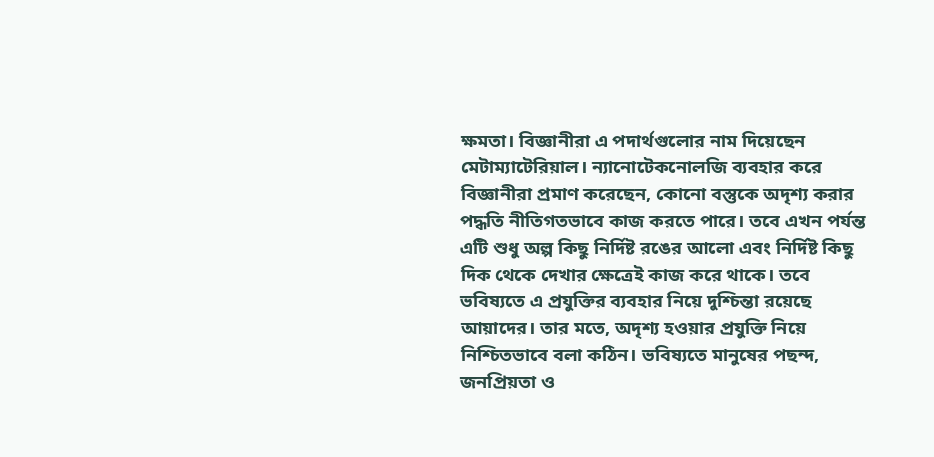ক্ষমতা। বিজ্ঞানীরা এ পদার্থগুলোর নাম দিয়েছেন মেটাম্যাটেরিয়াল। ন্যানোটেকনোলজি ব্যবহার করে বিজ্ঞানীরা প্রমাণ করেছেন, কোনো বস্তুকে অদৃশ্য করার পদ্ধতি নীতিগতভাবে কাজ করতে পারে। তবে এখন পর্যন্ত এটি শুধু অল্প কিছু নির্দিষ্ট রঙের আলো এবং নির্দিষ্ট কিছু দিক থেকে দেখার ক্ষেত্রেই কাজ করে থাকে। তবে ভবিষ্যতে এ প্রযুক্তির ব্যবহার নিয়ে দুশ্চিন্তা রয়েছে আয়াদের। তার মতে, অদৃশ্য হওয়ার প্রযুক্তি নিয়ে নিশ্চিতভাবে বলা কঠিন। ভবিষ্যতে মানুষের পছন্দ, জনপ্রিয়তা ও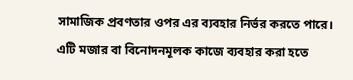সামাজিক প্রবণতার ওপর এর ব্যবহার নির্ভর করতে পারে। এটি মজার বা বিনোদনমূলক কাজে ব্যবহার করা হতে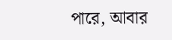পারে, আবার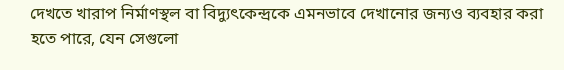দেখতে খারাপ নির্মাণস্থল বা বিদ্যুৎকেন্দ্রকে এমনভাবে দেখানোর জন্যও ব্যবহার করা হতে পারে, যেন সেগুলো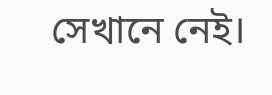সেখানে নেই।